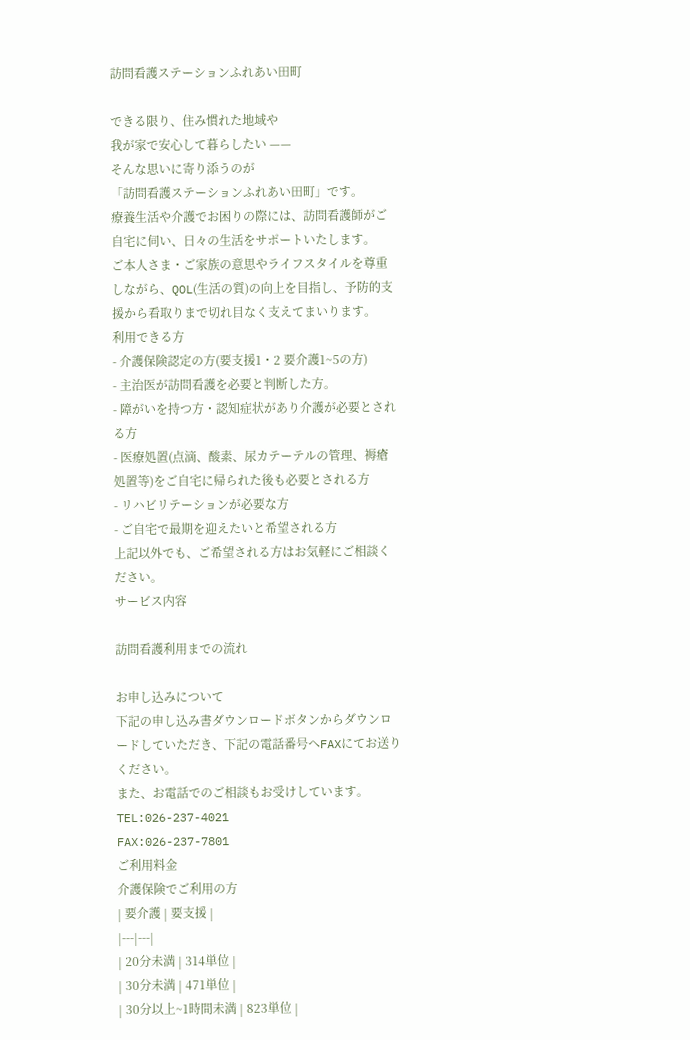訪問看護ステーションふれあい田町

できる限り、住み慣れた地域や
我が家で安心して暮らしたい ——
そんな思いに寄り添うのが
「訪問看護ステーションふれあい田町」です。
療養生活や介護でお困りの際には、訪問看護師がご自宅に伺い、日々の生活をサポートいたします。
ご本人さま・ご家族の意思やライフスタイルを尊重しながら、QOL(生活の質)の向上を目指し、予防的支援から看取りまで切れ目なく支えてまいります。
利用できる方
- 介護保険認定の方(要支援1・2 要介護1~5の方)
- 主治医が訪問看護を必要と判断した方。
- 障がいを持つ方・認知症状があり介護が必要とされる方
- 医療処置(点滴、酸素、尿カテーテルの管理、褥瘡処置等)をご自宅に帰られた後も必要とされる方
- リハビリテーションが必要な方
- ご自宅で最期を迎えたいと希望される方
上記以外でも、ご希望される方はお気軽にご相談ください。
サービス内容

訪問看護利用までの流れ

お申し込みについて
下記の申し込み書ダウンロードボタンからダウンロードしていただき、下記の電話番号へFAXにてお送りください。
また、お電話でのご相談もお受けしています。
TEL:026-237-4021
FAX:026-237-7801
ご利用料金
介護保険でご利用の方
| 要介護 | 要支援 |
|---|---|
| 20分未満 | 314単位 |
| 30分未満 | 471単位 |
| 30分以上~1時間未満 | 823単位 |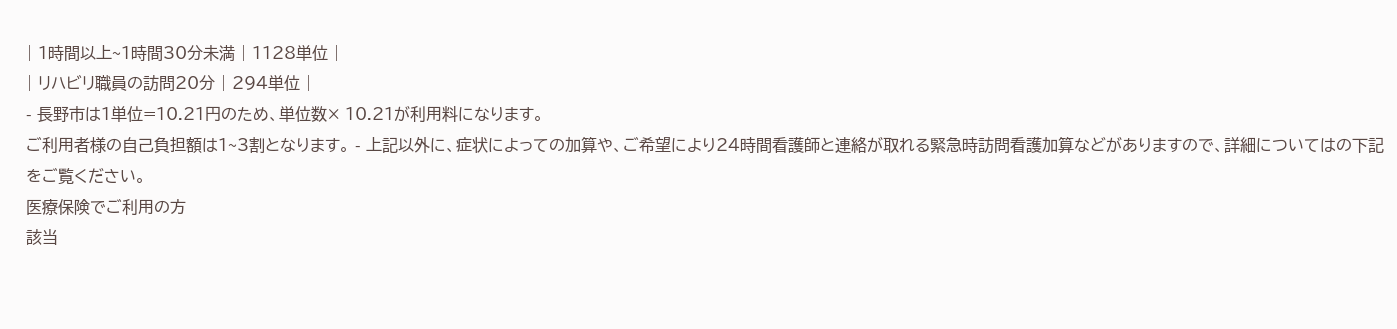| 1時間以上~1時間30分未満 | 1128単位 |
| リハビリ職員の訪問20分 | 294単位 |
- 長野市は1単位=10.21円のため、単位数× 10.21が利用料になります。
ご利用者様の自己負担額は1~3割となります。 - 上記以外に、症状によっての加算や、ご希望により24時間看護師と連絡が取れる緊急時訪問看護加算などがありますので、詳細についてはの下記をご覧ください。
医療保険でご利用の方
該当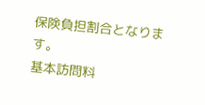保険負担割合となります。
基本訪問料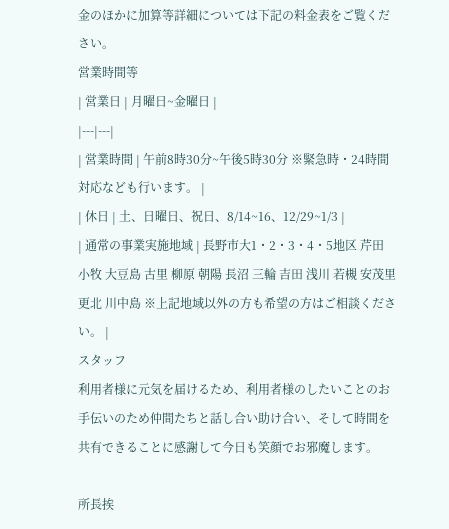金のほかに加算等詳細については下記の料金表をご覧ください。
営業時間等
| 営業日 | 月曜日~金曜日 |
|---|---|
| 営業時間 | 午前8時30分~午後5時30分 ※緊急時・24時間対応なども行います。 |
| 休日 | 土、日曜日、祝日、8/14~16、12/29~1/3 |
| 通常の事業実施地域 | 長野市大1・2・3・4・5地区 芹田 小牧 大豆島 古里 柳原 朝陽 長沼 三輪 吉田 浅川 若槻 安茂里 更北 川中島 ※上記地域以外の方も希望の方はご相談ください。 |
スタッフ
利用者様に元気を届けるため、利用者様のしたいことのお手伝いのため仲間たちと話し合い助け合い、そして時間を共有できることに感謝して今日も笑顔でお邪魔します。

所長挨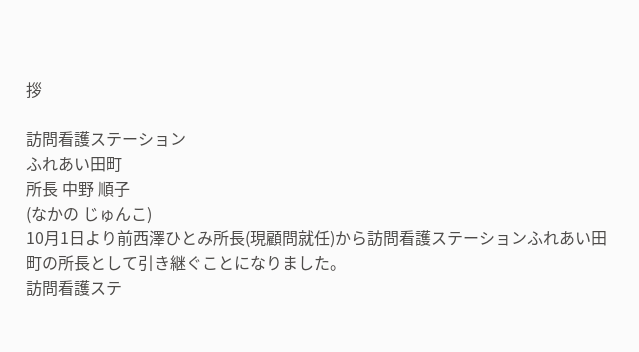拶

訪問看護ステーション
ふれあい田町
所長 中野 順子
(なかの じゅんこ)
10月1日より前西澤ひとみ所長(現顧問就任)から訪問看護ステーションふれあい田町の所長として引き継ぐことになりました。
訪問看護ステ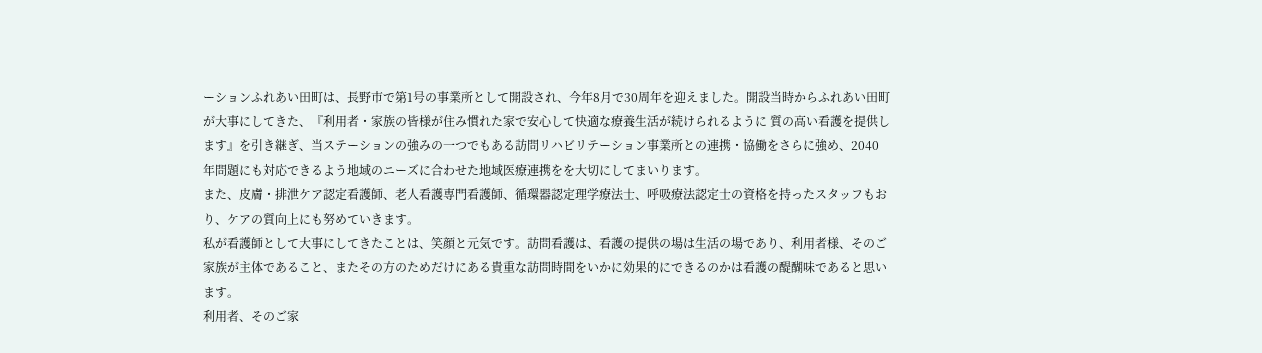ーションふれあい田町は、長野市で第1号の事業所として開設され、今年8月で30周年を迎えました。開設当時からふれあい田町が大事にしてきた、『利用者・家族の皆様が住み慣れた家で安心して快適な療養生活が続けられるように 質の高い看護を提供します』を引き継ぎ、当ステーションの強みの一つでもある訪問リハビリテーション事業所との連携・協働をさらに強め、2040年問題にも対応できるよう地域のニーズに合わせた地域医療連携をを大切にしてまいります。
また、皮膚・排泄ケア認定看護師、老人看護専門看護師、循環器認定理学療法士、呼吸療法認定士の資格を持ったスタッフもおり、ケアの質向上にも努めていきます。
私が看護師として大事にしてきたことは、笑顔と元気です。訪問看護は、看護の提供の場は生活の場であり、利用者様、そのご家族が主体であること、またその方のためだけにある貴重な訪問時間をいかに効果的にできるのかは看護の醍醐味であると思います。
利用者、そのご家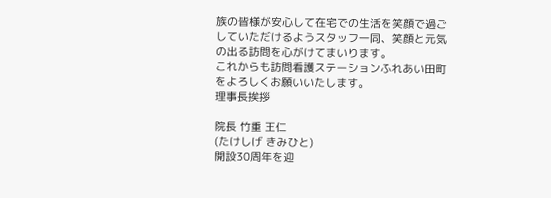族の皆様が安心して在宅での生活を笑顔で過ごしていただけるようスタッフ一同、笑顔と元気の出る訪問を心がけてまいります。
これからも訪問看護ステーションふれあい田町をよろしくお願いいたします。
理事長挨拶

院長 竹重 王仁
(たけしげ きみひと)
開設30周年を迎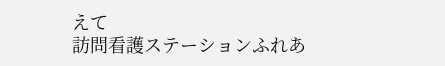えて
訪問看護ステーションふれあ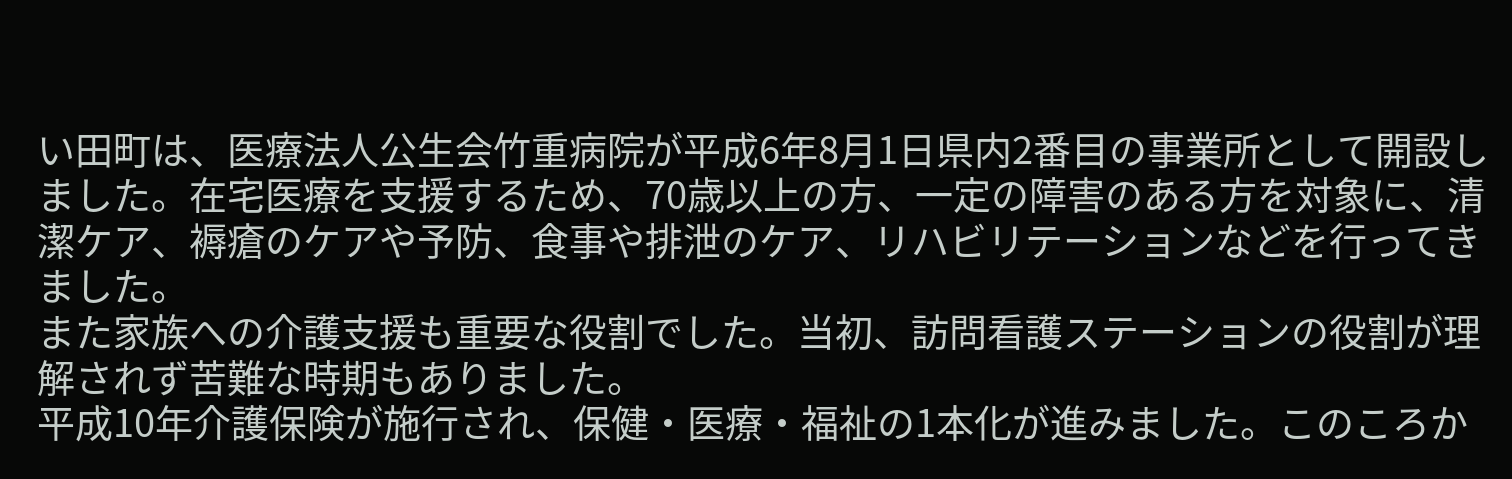い田町は、医療法人公生会竹重病院が平成6年8月1日県内2番目の事業所として開設しました。在宅医療を支援するため、70歳以上の方、一定の障害のある方を対象に、清潔ケア、褥瘡のケアや予防、食事や排泄のケア、リハビリテーションなどを行ってきました。
また家族への介護支援も重要な役割でした。当初、訪問看護ステーションの役割が理解されず苦難な時期もありました。
平成10年介護保険が施行され、保健・医療・福祉の1本化が進みました。このころか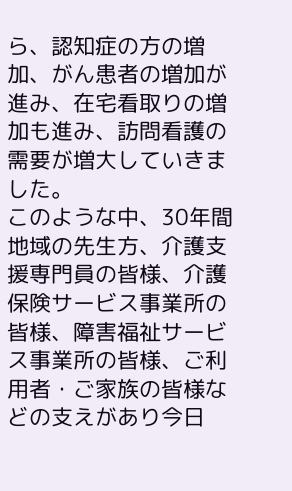ら、認知症の方の増加、がん患者の増加が進み、在宅看取りの増加も進み、訪問看護の需要が増大していきました。
このような中、30年間地域の先生方、介護支援専門員の皆様、介護保険サービス事業所の皆様、障害福祉サービス事業所の皆様、ご利用者・ご家族の皆様などの支えがあり今日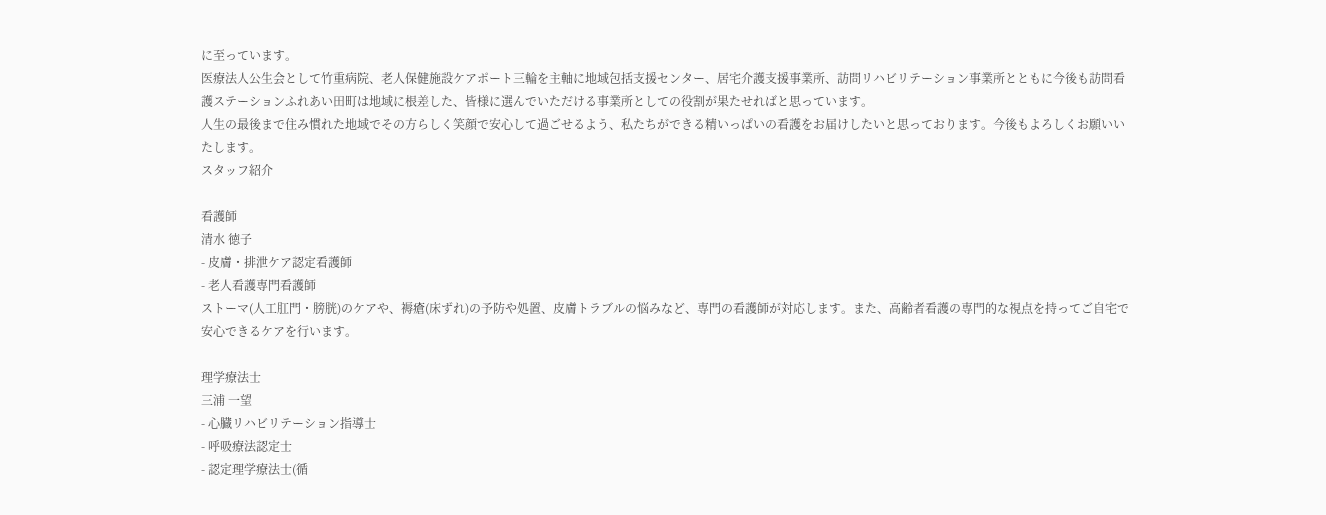に至っています。
医療法人公生会として竹重病院、老人保健施設ケアポート三輪を主軸に地域包括支援センター、居宅介護支援事業所、訪問リハビリテーション事業所とともに今後も訪問看護ステーションふれあい田町は地域に根差した、皆様に選んでいただける事業所としての役割が果たせればと思っています。
人生の最後まで住み慣れた地域でその方らしく笑顔で安心して過ごせるよう、私たちができる精いっぱいの看護をお届けしたいと思っております。今後もよろしくお願いいたします。
スタッフ紹介

看護師
清水 徳子
- 皮膚・排泄ケア認定看護師
- 老人看護専門看護師
ストーマ(人工肛門・膀胱)のケアや、褥瘡(床ずれ)の予防や処置、皮膚トラブルの悩みなど、専門の看護師が対応します。また、高齢者看護の専門的な視点を持ってご自宅で安心できるケアを行います。

理学療法士
三浦 一望
- 心臓リハビリテーション指導士
- 呼吸療法認定士
- 認定理学療法士(循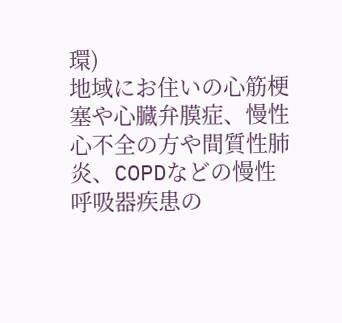環)
地域にお住いの心筋梗塞や心臓弁膜症、慢性心不全の方や間質性肺炎、COPDなどの慢性呼吸器疾患の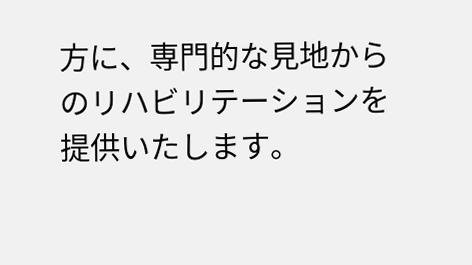方に、専門的な見地からのリハビリテーションを提供いたします。